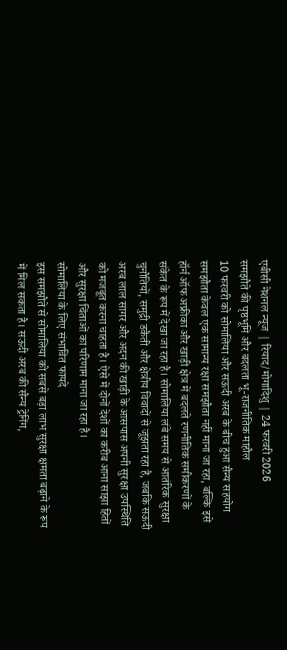एबीसी नेशनल न्यूज | रियाद/मोगादिशु | 24 फरवरी 2026
समझौते की पृष्ठभूमि और बदलता भू-राजनीतिक माहौल
10 फरवरी को सोमालिया और सऊदी अरब के बीच हुआ सैन्य सहयोग समझौता केवल एक सामान्य रक्षा समझौता नहीं माना जा रहा, बल्कि इसे हॉर्न ऑफ अफ्रीका और खाड़ी क्षेत्र में बदलते रणनीतिक समीकरणों के संकेत के रूप में देखा जा रहा है। सोमालिया लंबे समय से आतंरिक सुरक्षा चुनौतियों, समुद्री डकैती और क्षेत्रीय विवादों से जूझता रहा है, जबकि सऊदी अरब लाल सागर और अदन की खाड़ी के आसपास अपनी सुरक्षा उपस्थिति को मजबूत करना चाहता है। ऐसे में दोनों देशों का करीब आना साझा हितों और सुरक्षा चिंताओं का परिणाम माना जा रहा है।
सोमालिया के लिए संभावित फायदे
इस समझौते से सोमालिया को सबसे बड़ा लाभ सुरक्षा क्षमता बढ़ाने के रूप में मिल सकता है। सऊदी अरब की सैन्य ट्रेनिंग,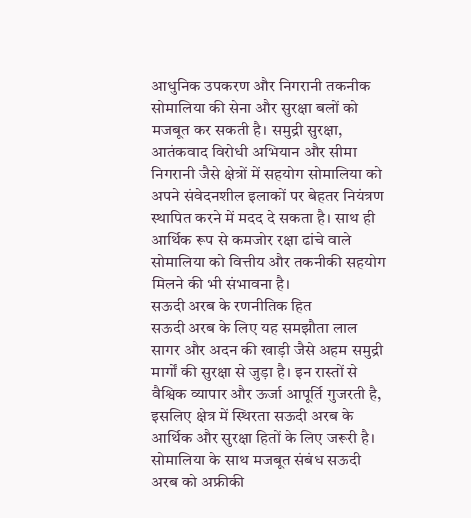आधुनिक उपकरण और निगरानी तकनीक सोमालिया की सेना और सुरक्षा बलों को मजबूत कर सकती है। समुद्री सुरक्षा, आतंकवाद विरोधी अभियान और सीमा निगरानी जैसे क्षेत्रों में सहयोग सोमालिया को अपने संवेदनशील इलाकों पर बेहतर नियंत्रण स्थापित करने में मदद दे सकता है। साथ ही आर्थिक रूप से कमजोर रक्षा ढांचे वाले सोमालिया को वित्तीय और तकनीकी सहयोग मिलने की भी संभावना है।
सऊदी अरब के रणनीतिक हित
सऊदी अरब के लिए यह समझौता लाल सागर और अदन की खाड़ी जैसे अहम समुद्री मार्गों की सुरक्षा से जुड़ा है। इन रास्तों से वैश्विक व्यापार और ऊर्जा आपूर्ति गुजरती है, इसलिए क्षेत्र में स्थिरता सऊदी अरब के आर्थिक और सुरक्षा हितों के लिए जरूरी है। सोमालिया के साथ मजबूत संबंध सऊदी अरब को अफ्रीकी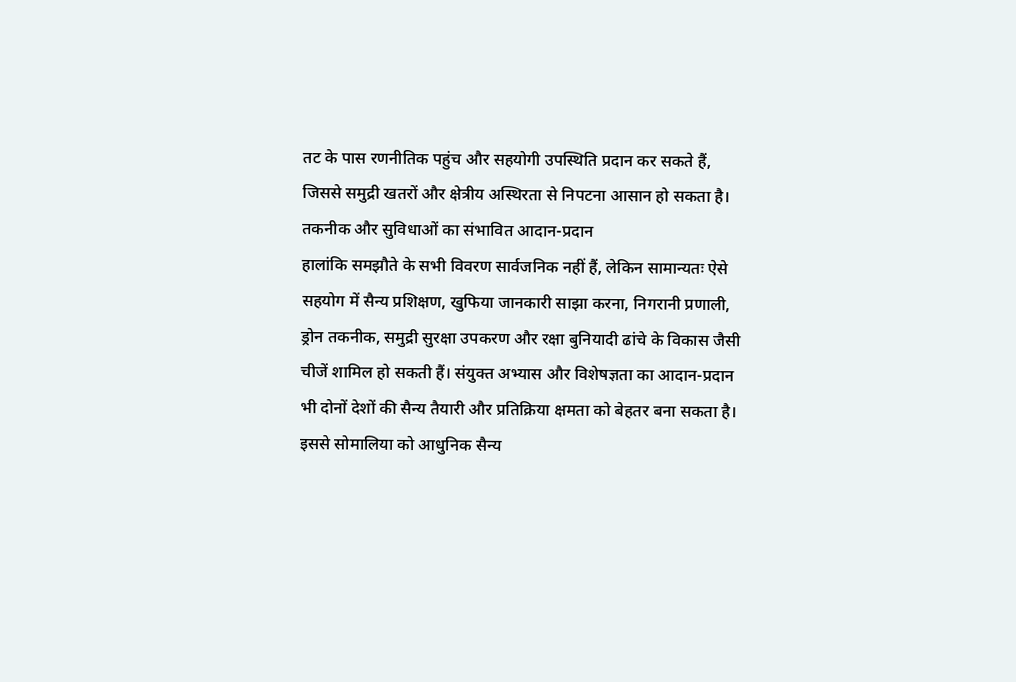तट के पास रणनीतिक पहुंच और सहयोगी उपस्थिति प्रदान कर सकते हैं, जिससे समुद्री खतरों और क्षेत्रीय अस्थिरता से निपटना आसान हो सकता है।
तकनीक और सुविधाओं का संभावित आदान-प्रदान
हालांकि समझौते के सभी विवरण सार्वजनिक नहीं हैं, लेकिन सामान्यतः ऐसे सहयोग में सैन्य प्रशिक्षण, खुफिया जानकारी साझा करना, निगरानी प्रणाली, ड्रोन तकनीक, समुद्री सुरक्षा उपकरण और रक्षा बुनियादी ढांचे के विकास जैसी चीजें शामिल हो सकती हैं। संयुक्त अभ्यास और विशेषज्ञता का आदान-प्रदान भी दोनों देशों की सैन्य तैयारी और प्रतिक्रिया क्षमता को बेहतर बना सकता है। इससे सोमालिया को आधुनिक सैन्य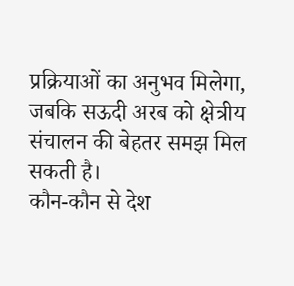प्रक्रियाओं का अनुभव मिलेगा, जबकि सऊदी अरब को क्षेत्रीय संचालन की बेहतर समझ मिल सकती है।
कौन-कौन से देश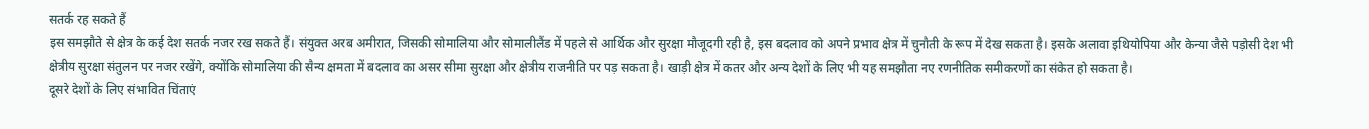सतर्क रह सकते हैं
इस समझौते से क्षेत्र के कई देश सतर्क नजर रख सकते हैं। संयुक्त अरब अमीरात, जिसकी सोमालिया और सोमालीलैंड में पहले से आर्थिक और सुरक्षा मौजूदगी रही है, इस बदलाव को अपने प्रभाव क्षेत्र में चुनौती के रूप में देख सकता है। इसके अलावा इथियोपिया और केन्या जैसे पड़ोसी देश भी क्षेत्रीय सुरक्षा संतुलन पर नजर रखेंगे, क्योंकि सोमालिया की सैन्य क्षमता में बदलाव का असर सीमा सुरक्षा और क्षेत्रीय राजनीति पर पड़ सकता है। खाड़ी क्षेत्र में कतर और अन्य देशों के लिए भी यह समझौता नए रणनीतिक समीकरणों का संकेत हो सकता है।
दूसरे देशों के लिए संभावित चिंताएं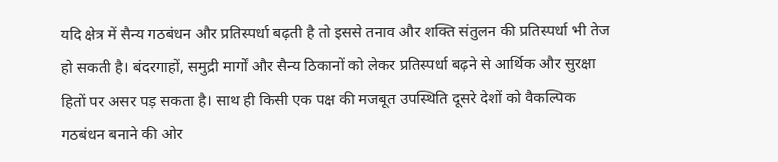यदि क्षेत्र में सैन्य गठबंधन और प्रतिस्पर्धा बढ़ती है तो इससे तनाव और शक्ति संतुलन की प्रतिस्पर्धा भी तेज हो सकती है। बंदरगाहों, समुद्री मार्गों और सैन्य ठिकानों को लेकर प्रतिस्पर्धा बढ़ने से आर्थिक और सुरक्षा हितों पर असर पड़ सकता है। साथ ही किसी एक पक्ष की मजबूत उपस्थिति दूसरे देशों को वैकल्पिक गठबंधन बनाने की ओर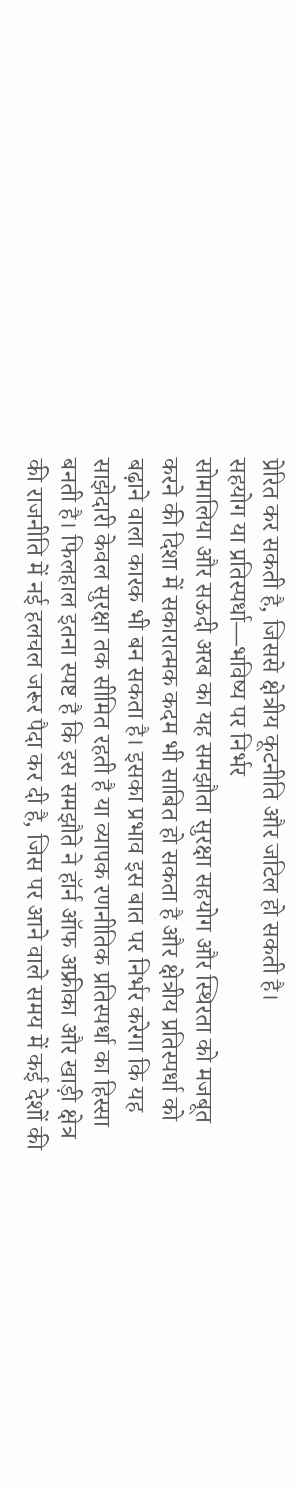प्रेरित कर सकती है, जिससे क्षेत्रीय कूटनीति और जटिल हो सकती है।
सहयोग या प्रतिस्पर्धा—भविष्य पर निर्भर
सोमालिया और सऊदी अरब का यह समझौता सुरक्षा सहयोग और स्थिरता को मजबूत करने की दिशा में सकारात्मक कदम भी साबित हो सकता है और क्षेत्रीय प्रतिस्पर्धा को बढ़ाने वाला कारक भी बन सकता है। इसका प्रभाव इस बात पर निर्भर करेगा कि यह साझेदारी केवल सुरक्षा तक सीमित रहती है या व्यापक रणनीतिक प्रतिस्पर्धा का हिस्सा बनती है। फिलहाल इतना स्पष्ट है कि इस समझौते ने हॉर्न ऑफ अफ्रीका और खाड़ी क्षेत्र की राजनीति में नई हलचल जरूर पैदा कर दी है, जिस पर आने वाले समय में कई देशों की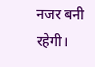नजर बनी रहेगी।